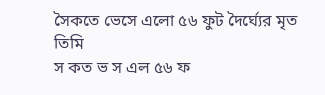সৈকতে ভেসে এলো ৫৬ ফুট দৈর্ঘ্যের মৃত তিমি
স কত ভ স এল ৫৬ ফ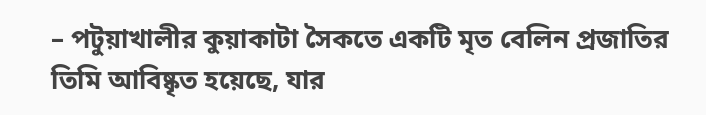– পটুয়াখালীর কুয়াকাটা সৈকতে একটি মৃত বেলিন প্রজাতির তিমি আবিষ্কৃত হয়েছে, যার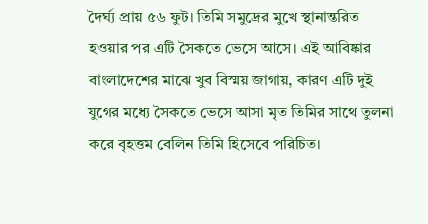দৈর্ঘ্য প্রায় ৫৬ ফুট। তিমি সমুদ্রের মুখে স্থানান্তরিত হওয়ার পর এটি সৈকতে ভেসে আসে। এই আবিষ্কার বাংলাদেশের মাঝে খুব বিস্ময় জাগায়, কারণ এটি দুই যুগের মধ্যে সৈকতে ভেসে আসা মৃত তিমির সাথে তুলনা করে বৃহত্তম বেলিন তিমি হিসেবে পরিচিত।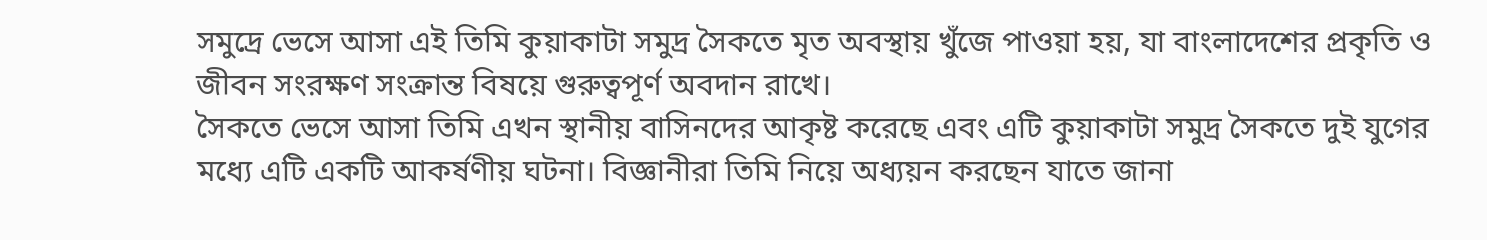সমুদ্রে ভেসে আসা এই তিমি কুয়াকাটা সমুদ্র সৈকতে মৃত অবস্থায় খুঁজে পাওয়া হয়, যা বাংলাদেশের প্রকৃতি ও জীবন সংরক্ষণ সংক্রান্ত বিষয়ে গুরুত্বপূর্ণ অবদান রাখে।
সৈকতে ভেসে আসা তিমি এখন স্থানীয় বাসিনদের আকৃষ্ট করেছে এবং এটি কুয়াকাটা সমুদ্র সৈকতে দুই যুগের মধ্যে এটি একটি আকর্ষণীয় ঘটনা। বিজ্ঞানীরা তিমি নিয়ে অধ্যয়ন করছেন যাতে জানা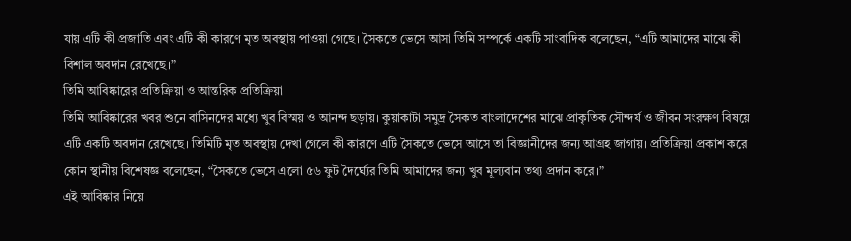যায় এটি কী প্রজাতি এবং এটি কী কারণে মৃত অবস্থায় পাওয়া গেছে। সৈকতে ভেসে আসা তিমি সম্পর্কে একটি সাংবাদিক বলেছেন, “এটি আমাদের মাঝে কী বিশাল অবদান রেখেছে।”
তিমি আবিষ্কারের প্রতিক্রিয়া ও আন্তরিক প্রতিক্রিয়া
তিমি আবিষ্কারের খবর শুনে বাসিনদের মধ্যে খুব বিস্ময় ও আনন্দ ছড়ায়। কুয়াকাটা সমুদ্র সৈকত বাংলাদেশের মাঝে প্রাকৃতিক সৌন্দর্য ও জীবন সংরক্ষণ বিষয়ে এটি একটি অবদান রেখেছে। তিমিটি মৃত অবস্থায় দেখা গেলে কী কারণে এটি সৈকতে ভেসে আসে তা বিজ্ঞানীদের জন্য আগ্রহ জাগায়। প্রতিক্রিয়া প্রকাশ করে কোন স্থানীয় বিশেষজ্ঞ বলেছেন, “সৈকতে ভেসে এলো ৫৬ ফুট দৈর্ঘ্যের তিমি আমাদের জন্য খুব মূল্যবান তথ্য প্রদান করে।”
এই আবিষ্কার নিয়ে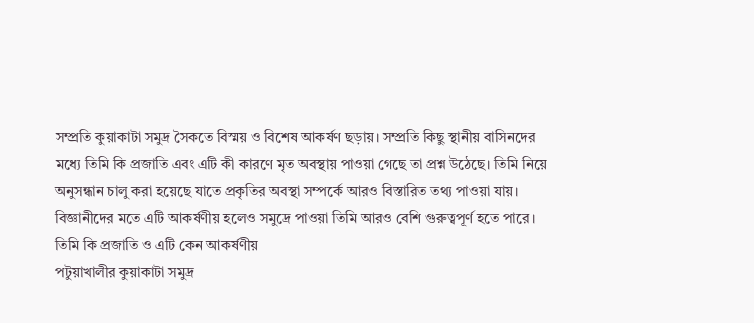সম্প্রতি কুয়াকাটা সমুদ্র সৈকতে বিস্ময় ও বিশেষ আকর্ষণ ছড়ায়। সম্প্রতি কিছু স্থানীয় বাসিনদের মধ্যে তিমি কি প্রজাতি এবং এটি কী কারণে মৃত অবস্থায় পাওয়া গেছে তা প্রশ্ন উঠেছে। তিমি নিয়ে অনুসন্ধান চালু করা হয়েছে যাতে প্রকৃতির অবস্থা সম্পর্কে আরও বিস্তারিত তথ্য পাওয়া যায়। বিজ্ঞানীদের মতে এটি আকর্ষণীয় হলেও সমুদ্রে পাওয়া তিমি আরও বেশি গুরুত্বপূর্ণ হতে পারে।
তিমি কি প্রজাতি ও এটি কেন আকর্ষণীয়
পটুয়াখালীর কুয়াকাটা সমুদ্র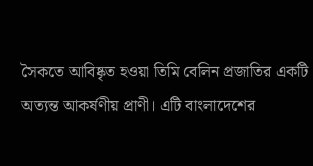সৈকতে আবিষ্কৃত হওয়া তিমি বেলিন প্রজাতির একটি অত্যন্ত আকর্ষণীয় প্রাণী। এটি বাংলাদেশের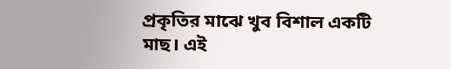প্রকৃতির মাঝে খুব বিশাল একটি মাছ। এই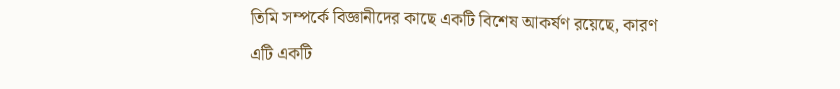তিমি সম্পর্কে বিজ্ঞানীদের কাছে একটি বিশেষ আকর্ষণ রয়েছে, কারণ এটি একটি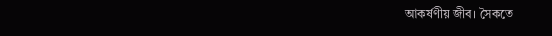আকর্ষণীয় জীব। সৈকতে